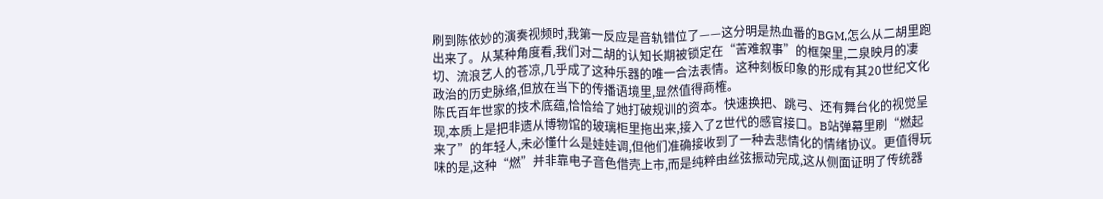刷到陈依妙的演奏视频时,我第一反应是音轨错位了——这分明是热血番的BGM,怎么从二胡里跑出来了。从某种角度看,我们对二胡的认知长期被锁定在“苦难叙事”的框架里,二泉映月的凄切、流浪艺人的苍凉,几乎成了这种乐器的唯一合法表情。这种刻板印象的形成有其20世纪文化政治的历史脉络,但放在当下的传播语境里,显然值得商榷。
陈氏百年世家的技术底蕴,恰恰给了她打破规训的资本。快速换把、跳弓、还有舞台化的视觉呈现,本质上是把非遗从博物馆的玻璃柜里拖出来,接入了Z世代的感官接口。B站弹幕里刷“燃起来了”的年轻人,未必懂什么是娃娃调,但他们准确接收到了一种去悲情化的情绪协议。更值得玩味的是,这种“燃”并非靠电子音色借壳上市,而是纯粹由丝弦振动完成,这从侧面证明了传统器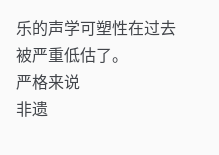乐的声学可塑性在过去被严重低估了。
严格来说
非遗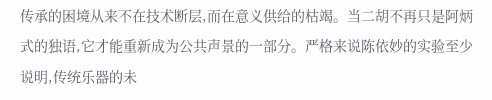传承的困境从来不在技术断层,而在意义供给的枯竭。当二胡不再只是阿炳式的独语,它才能重新成为公共声景的一部分。严格来说陈依妙的实验至少说明,传统乐器的未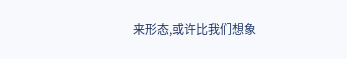来形态,或许比我们想象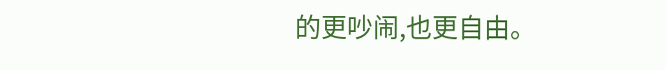的更吵闹,也更自由。